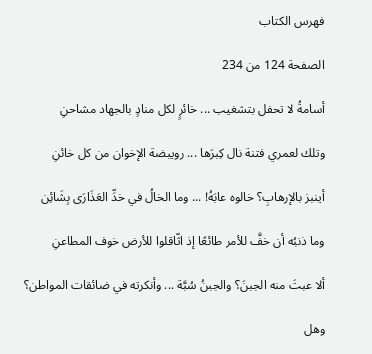فهرس الكتاب

الصفحة 124 من 234

أسامةُ لا تحفل بتشغيب ... خائرٍ لكل منادٍ بالجهاد مشاحنِ

وتلك لعمري فتنة نال كِبرَها ... رويبضة الإخوان من كل خائنِ

أينبز بالإرهابِ؟ خالوه عابَهُ! ... وما الخالُ في خدِّ العَذَارَى بِشَائِن

وما ذنبُه أن خفَّ للأمر طائعًا إذ اثّاقلوا للأرض خوف المطاعنِ

ألا عبتَ منه الجبنَ؟ والجبنُ سُبَّة ... وأنكرته في ضائقات المواطن؟

وهل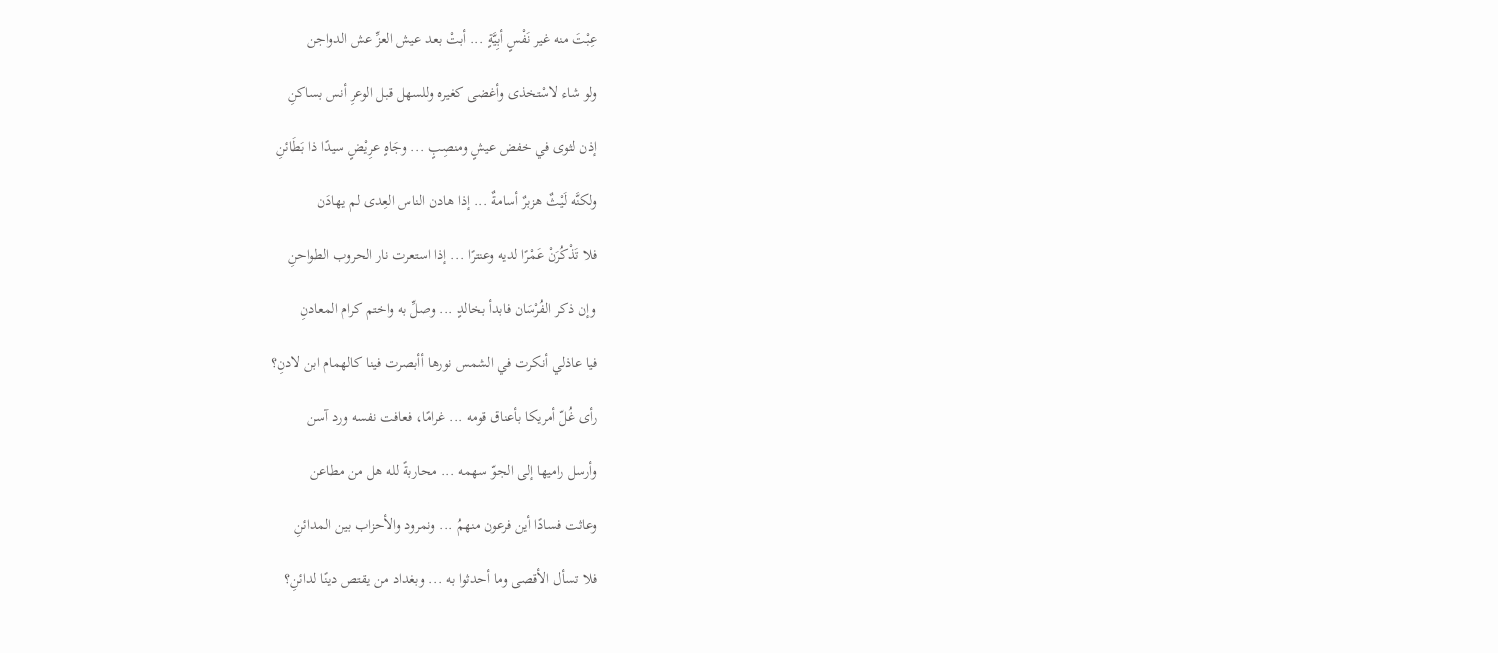عِبْتَ منه غير نَفْسٍ أبِيَّةٍ ... أبتْ بعد عيش العزِّ عش الدواجن

ولو شاء لاسْتخذى وأغضى كغيره وللسهل قبل الوعرِ أنس بساكنِ

إذن لثوى في خفض عيشٍ ومنصِبٍ ... وجَاهٍ عرِيْضٍ سيدًا ذا بَطَائنِ

ولكنَّه لَيْثٌ هزبرٌ أسامةٌ ... إذا هادن الناس العِدى لم يهادَن

فلا تَذْكُرَنْ عَمْرًا لديه وعنترًا ... إذا استعرت نار الحروب الطواحنِ

وإن ذكر الفُرْسَان فابدأ بخالدٍ ... وصلِّ به واختم كرام المعادنِ

فيا عاذلي أنكرت في الشمس نورها أأبصرت فينا كالهمام ابن لادنِ؟

رأى غُلّ أمريكا بأعناق قومه ... غرامًا، فعافت نفسه ورد آسن

وأرسل راميها إلى الجوّ سهمه ... محاربةً لله هل من مطاعن

وعاثت فسادًا أين فرعون منهمُ ... ونمرود والأحزاب بين المدائنِ

فلا تسأل الأقصى وما أحدثوا به ... وبغداد من يقتص دينًا لدائنِ؟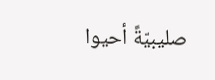صليبيّةً أحيوا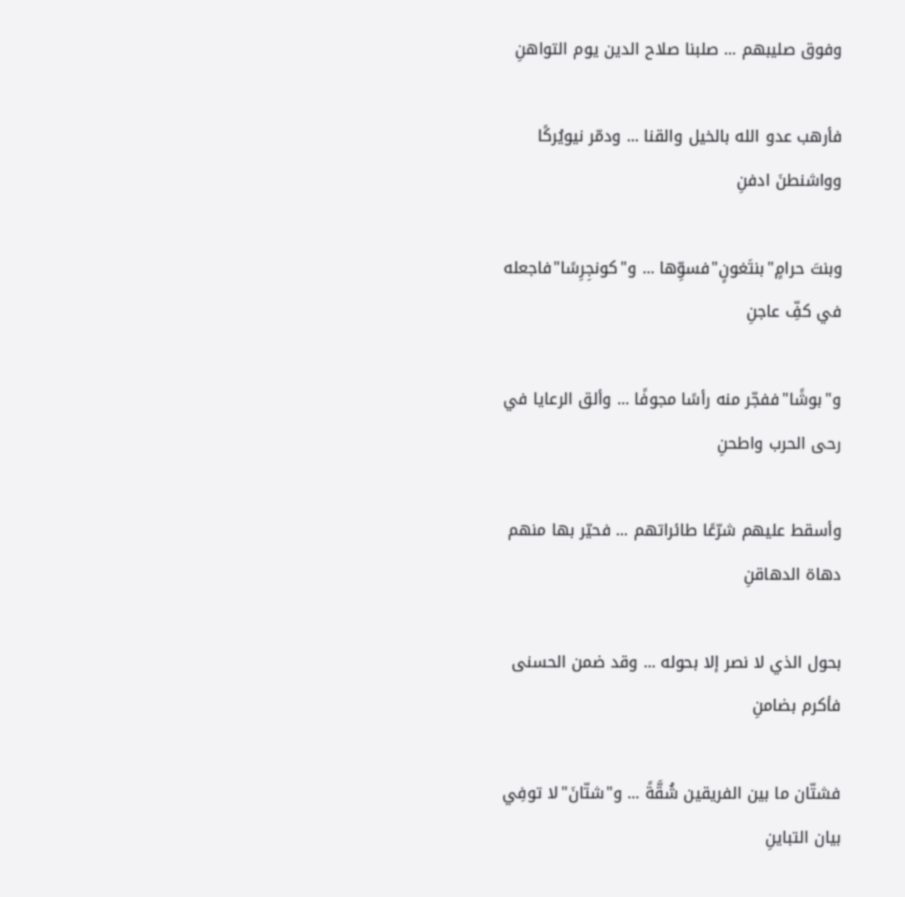وفوق صليبهم ... صلبنا صلاح الدين يوم التواهنِ

فأرهب عدو الله بالخيل والقنا ... ودمّر نيويُركًا وواشنطنَ ادفنِ

وبنتَ حرامٍ"بنتَغونٍ"فسوِّها ... و"كونجِرِسًا"فاجعله في كفِّ عاجنِ

و"بوشًا"ففجّر منه رأسًا مجوفًا ... وألق الرعايا في رحى الحرب واطحنِ

وأسقط عليهم شرّعًا طائراتهم ... فحيّر بها منهم دهاة الدهاقنِ

بحول الذي لا نصر إلا بحوله ... وقد ضمن الحسنى فأكرم بضامنِ

فشتّان ما بين الفريقين شُقَّةً ... و"شتّانَ"لا توفِي بيان التباينِ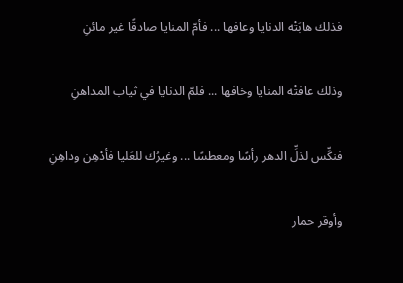فذلك هابَتْه الدنايا وعافها ... فأمّ المنايا صادقًا غير مائنِ

وذلك عافتْه المنايا وخافها ... فلمّ الدنايا في ثياب المداهنِ

فنكِّس لذلِّ الدهر رأسًا ومعطسًا ... وغيرُك للعَليا فأدْهِن وداهِنِ

وأوقر حمار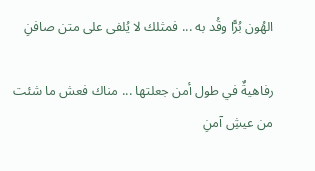الهُون بُرًّا وقُد به ... فمثلك لا يُلفى على متن صافنِ

رفاهيةٌ في طول أمن جعلتها ... مناك فعش ما شئت من عيشِ آمنِ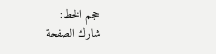حجم الخط:
شارك الصفحة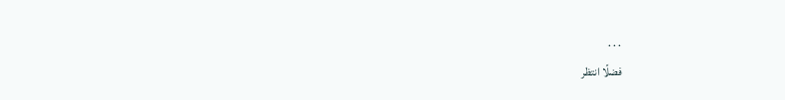. . .
فضلًا انتظر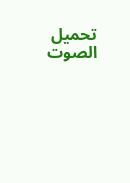تحميل الصوت